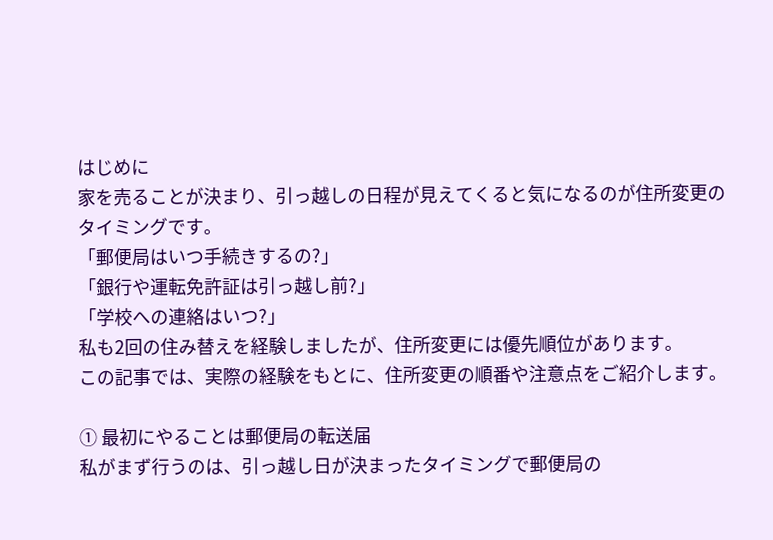はじめに
家を売ることが決まり、引っ越しの日程が見えてくると気になるのが住所変更のタイミングです。
「郵便局はいつ手続きするの?」
「銀行や運転免許証は引っ越し前?」
「学校への連絡はいつ?」
私も2回の住み替えを経験しましたが、住所変更には優先順位があります。
この記事では、実際の経験をもとに、住所変更の順番や注意点をご紹介します。

① 最初にやることは郵便局の転送届
私がまず行うのは、引っ越し日が決まったタイミングで郵便局の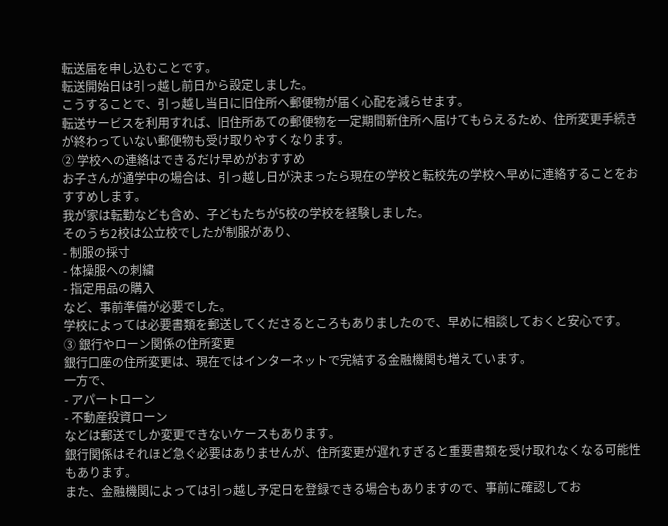転送届を申し込むことです。
転送開始日は引っ越し前日から設定しました。
こうすることで、引っ越し当日に旧住所へ郵便物が届く心配を減らせます。
転送サービスを利用すれば、旧住所あての郵便物を一定期間新住所へ届けてもらえるため、住所変更手続きが終わっていない郵便物も受け取りやすくなります。
② 学校への連絡はできるだけ早めがおすすめ
お子さんが通学中の場合は、引っ越し日が決まったら現在の学校と転校先の学校へ早めに連絡することをおすすめします。
我が家は転勤なども含め、子どもたちが5校の学校を経験しました。
そのうち2校は公立校でしたが制服があり、
- 制服の採寸
- 体操服への刺繍
- 指定用品の購入
など、事前準備が必要でした。
学校によっては必要書類を郵送してくださるところもありましたので、早めに相談しておくと安心です。
③ 銀行やローン関係の住所変更
銀行口座の住所変更は、現在ではインターネットで完結する金融機関も増えています。
一方で、
- アパートローン
- 不動産投資ローン
などは郵送でしか変更できないケースもあります。
銀行関係はそれほど急ぐ必要はありませんが、住所変更が遅れすぎると重要書類を受け取れなくなる可能性もあります。
また、金融機関によっては引っ越し予定日を登録できる場合もありますので、事前に確認してお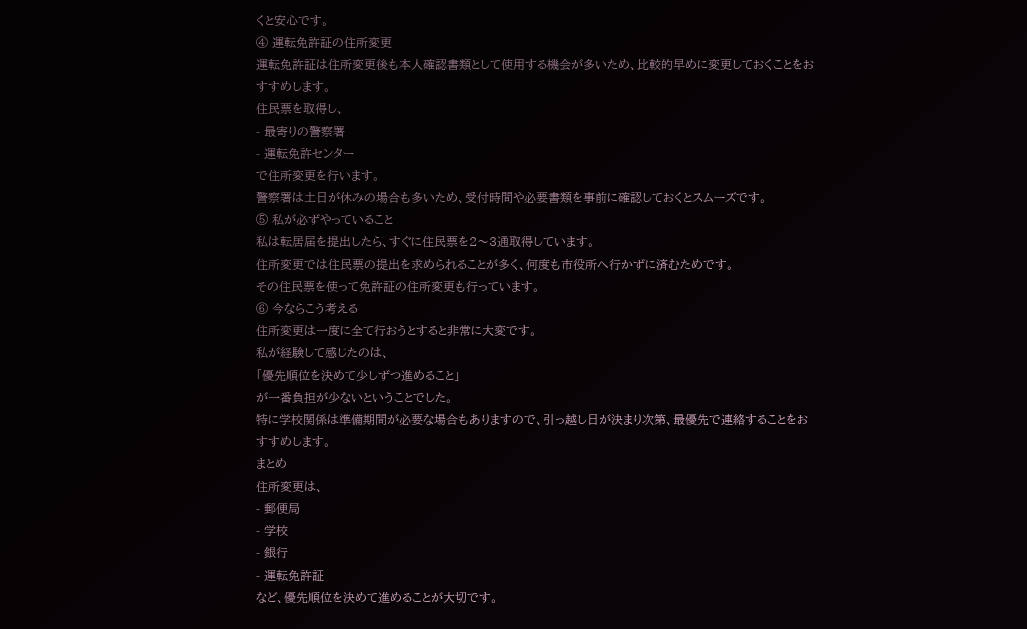くと安心です。
④ 運転免許証の住所変更
運転免許証は住所変更後も本人確認書類として使用する機会が多いため、比較的早めに変更しておくことをおすすめします。
住民票を取得し、
- 最寄りの警察署
- 運転免許センター
で住所変更を行います。
警察署は土日が休みの場合も多いため、受付時間や必要書類を事前に確認しておくとスムーズです。
⑤ 私が必ずやっていること
私は転居届を提出したら、すぐに住民票を2〜3通取得しています。
住所変更では住民票の提出を求められることが多く、何度も市役所へ行かずに済むためです。
その住民票を使って免許証の住所変更も行っています。
⑥ 今ならこう考える
住所変更は一度に全て行おうとすると非常に大変です。
私が経験して感じたのは、
「優先順位を決めて少しずつ進めること」
が一番負担が少ないということでした。
特に学校関係は準備期間が必要な場合もありますので、引っ越し日が決まり次第、最優先で連絡することをおすすめします。
まとめ
住所変更は、
- 郵便局
- 学校
- 銀行
- 運転免許証
など、優先順位を決めて進めることが大切です。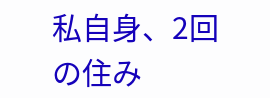私自身、2回の住み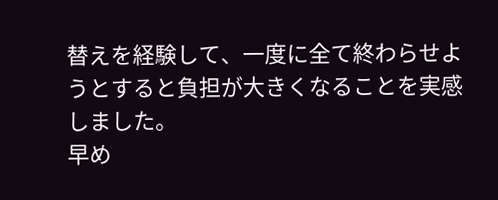替えを経験して、一度に全て終わらせようとすると負担が大きくなることを実感しました。
早め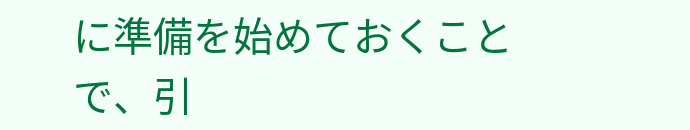に準備を始めておくことで、引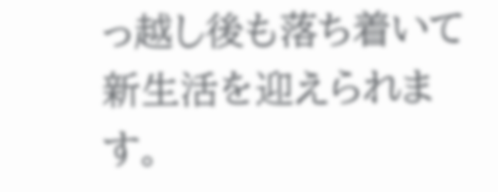っ越し後も落ち着いて新生活を迎えられます。